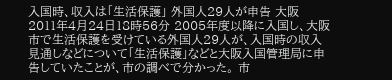入国時、収入は「生活保護」 外国人29人が申告 大阪 2011年4月24日18時56分 2005年度以降に入国し、大阪市で生活保護を受けている外国人29人が、入国時の収入見通しなどについて「生活保護」などと大阪入国管理局に申告していたことが、市の調べで分かった。 市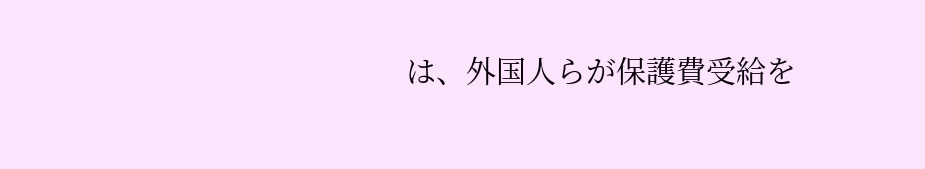は、外国人らが保護費受給を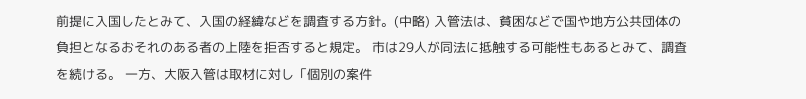前提に入国したとみて、入国の経緯などを調査する方針。(中略) 入管法は、貧困などで国や地方公共団体の負担となるおそれのある者の上陸を拒否すると規定。 市は29人が同法に抵触する可能性もあるとみて、調査を続ける。 一方、大阪入管は取材に対し「個別の案件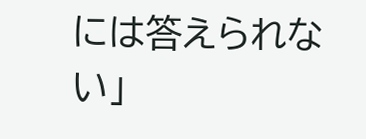には答えられない」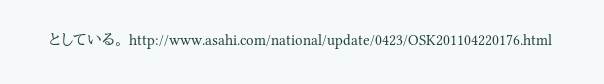としている。 http://www.asahi.com/national/update/0423/OSK201104220176.html